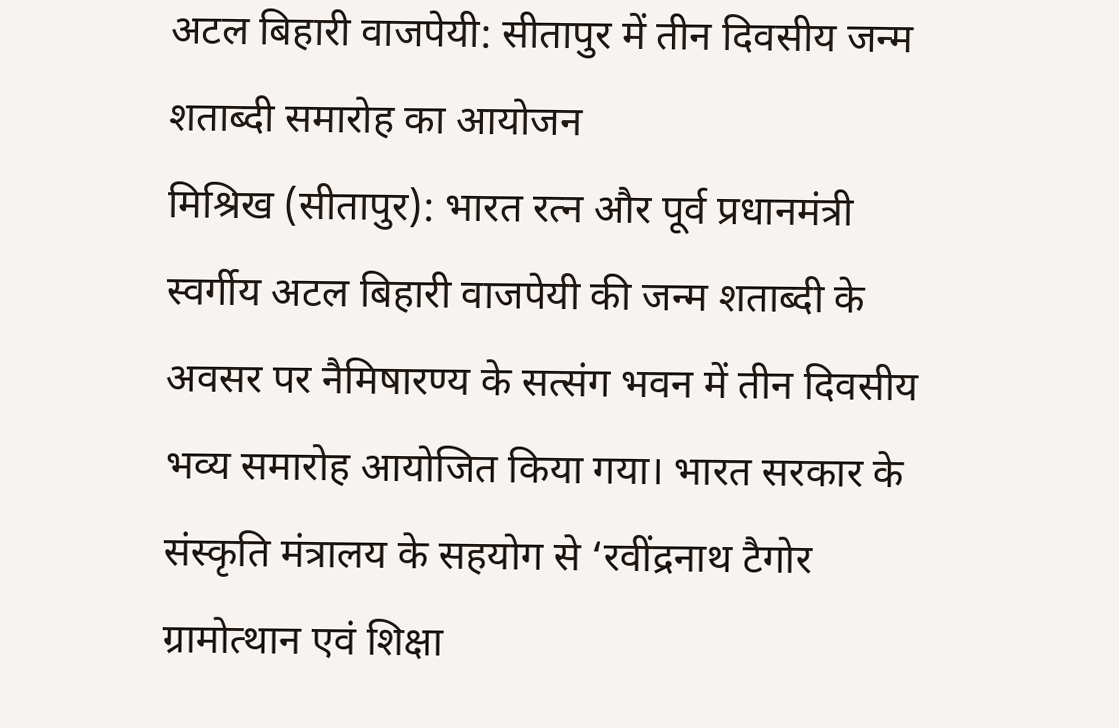अटल बिहारी वाजपेयी: सीतापुर में तीन दिवसीय जन्म शताब्दी समारोह का आयोजन
मिश्रिख (सीतापुर): भारत रत्न और पूर्व प्रधानमंत्री स्वर्गीय अटल बिहारी वाजपेयी की जन्म शताब्दी के अवसर पर नैमिषारण्य के सत्संग भवन में तीन दिवसीय भव्य समारोह आयोजित किया गया। भारत सरकार के संस्कृति मंत्रालय के सहयोग से ‘रवींद्रनाथ टैगोर ग्रामोत्थान एवं शिक्षा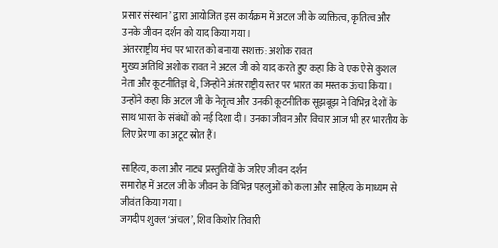प्रसार संस्थान’ द्वारा आयोजित इस कार्यक्रम में अटल जी के व्यक्तित्व, कृतित्व और उनके जीवन दर्शन को याद किया गया।
अंतरराष्ट्रीय मंच पर भारत को बनाया सशक्त: अशोक रावत
मुख्य अतिथि अशोक रावत ने अटल जी को याद करते हुए कहा कि वे एक ऐसे कुशल नेता और कूटनीतिज्ञ थे, जिन्होंने अंतरराष्ट्रीय स्तर पर भारत का मस्तक ऊंचा किया। उन्होंने कहा कि अटल जी के नेतृत्व और उनकी कूटनीतिक सूझबूझ ने विभिन्न देशों के साथ भारत के संबंधों को नई दिशा दी। उनका जीवन और विचार आज भी हर भारतीय के लिए प्रेरणा का अटूट स्रोत हैं।

साहित्य, कला और नाट्य प्रस्तुतियों के जरिए जीवन दर्शन
समारोह में अटल जी के जीवन के विभिन्न पहलुओं को कला और साहित्य के माध्यम से जीवंत किया गया।
जगदीप शुक्ल ‘अंचल’, शिव किशोर तिवारी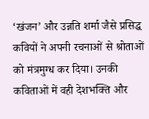‘खंजन’ और उन्नति शर्मा जैसे प्रसिद्ध कवियों ने अपनी रचनाओं से श्रोताओं को मंत्रमुग्ध कर दिया। उनकी कविताओं में वही देशभक्ति और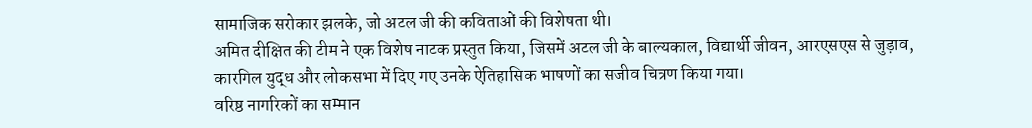सामाजिक सरोकार झलके, जो अटल जी की कविताओं की विशेषता थी।
अमित दीक्षित की टीम ने एक विशेष नाटक प्रस्तुत किया, जिसमें अटल जी के बाल्यकाल, विद्यार्थी जीवन, आरएसएस से जुड़ाव, कारगिल युद्ध और लोकसभा में दिए गए उनके ऐतिहासिक भाषणों का सजीव चित्रण किया गया।
वरिष्ठ नागरिकों का सम्मान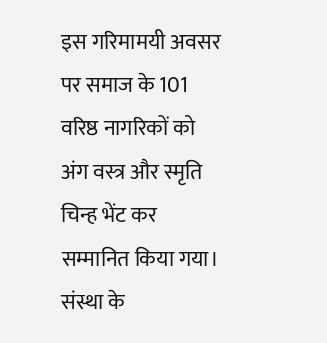इस गरिमामयी अवसर पर समाज के 101 वरिष्ठ नागरिकों को अंग वस्त्र और स्मृति चिन्ह भेंट कर सम्मानित किया गया। संस्था के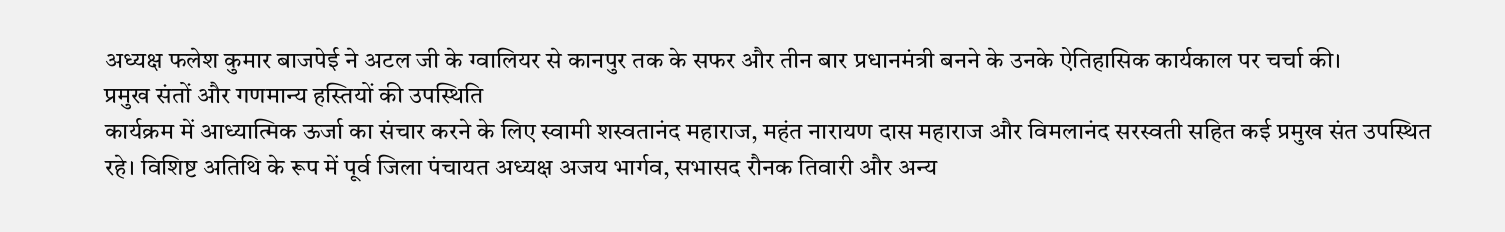अध्यक्ष फलेश कुमार बाजपेई ने अटल जी के ग्वालियर से कानपुर तक के सफर और तीन बार प्रधानमंत्री बनने के उनके ऐतिहासिक कार्यकाल पर चर्चा की।
प्रमुख संतों और गणमान्य हस्तियों की उपस्थिति
कार्यक्रम में आध्यात्मिक ऊर्जा का संचार करने के लिए स्वामी शस्वतानंद महाराज, महंत नारायण दास महाराज और विमलानंद सरस्वती सहित कई प्रमुख संत उपस्थित रहे। विशिष्ट अतिथि के रूप में पूर्व जिला पंचायत अध्यक्ष अजय भार्गव, सभासद रौनक तिवारी और अन्य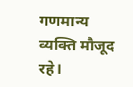गणमान्य व्यक्ति मौजूद रहे।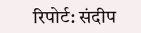रिपोर्ट: संदीप